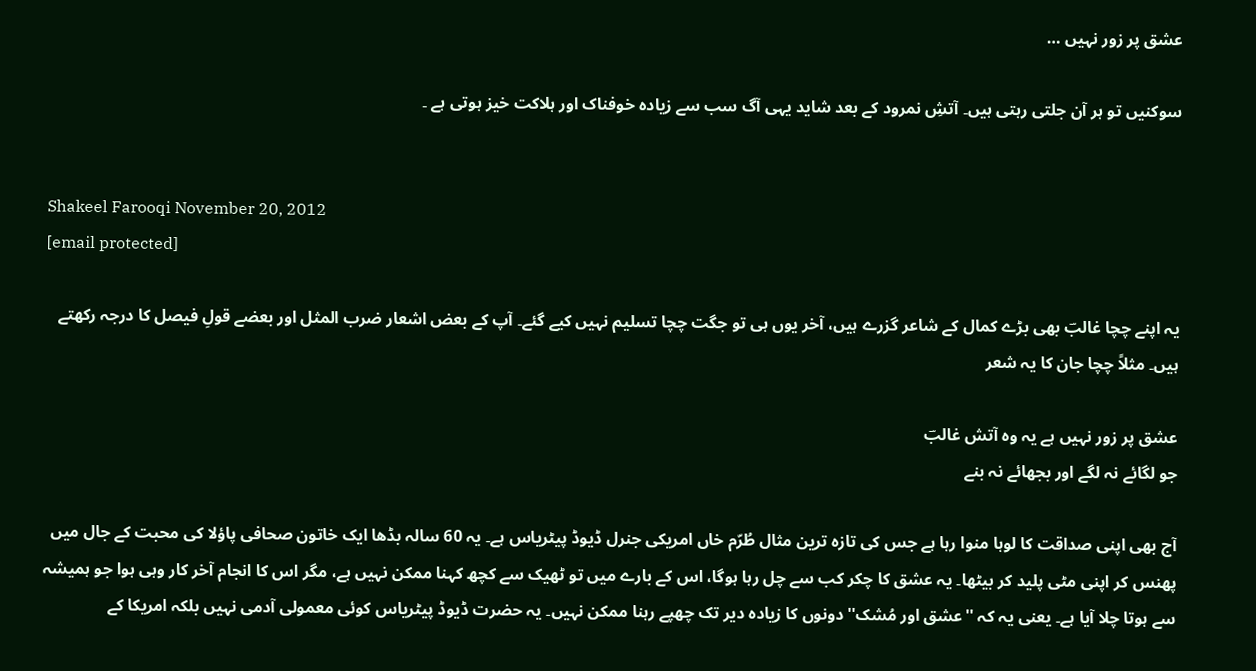عشق پر زور نہیں …

سوکنیں تو ہر آن جلتی رہتی ہیں۔ آتشِ نمرود کے بعد شاید یہی آگ سب سے زیادہ خوفناک اور ہلاکت خیز ہوتی ہے ۔


Shakeel Farooqi November 20, 2012
[email protected]

یہ اپنے چچا غالبؔ بھی بڑے کمال کے شاعر گزرے ہیں، آخر یوں ہی تو جگت چچا تسلیم نہیں کیے گئے۔ آپ کے بعض اشعار ضرب المثل اور بعضے قولِ فیصل کا درجہ رکھتے ہیں۔ مثلاً چچا جان کا یہ شعر

عشق پر زور نہیں ہے یہ وہ آتش غالبؔ
جو لگائے نہ لگے اور بجھائے نہ بنے

آج بھی اپنی صداقت کا لوہا منوا رہا ہے جس کی تازہ ترین مثال طُرّم خاں امریکی جنرل ڈیوڈ پیٹریاس ہے۔ یہ 60 سالہ بڈھا ایک خاتون صحافی پاؤلا کی محبت کے جال میں پھنس کر اپنی مٹی پلید کر بیٹھا۔ یہ عشق کا چکر کب سے چل رہا ہوگا، اس کے بارے میں تو ٹھیک سے کچھ کہنا ممکن نہیں ہے، مگر اس کا انجام آخر کار وہی ہوا جو ہمیشہ سے ہوتا چلا آیا ہے۔ یعنی یہ کہ ''عشق اور مُشک'' دونوں کا زیادہ دیر تک چھپے رہنا ممکن نہیں۔ یہ حضرت ڈیوڈ پیٹریاس کوئی معمولی آدمی نہیں بلکہ امریکا کے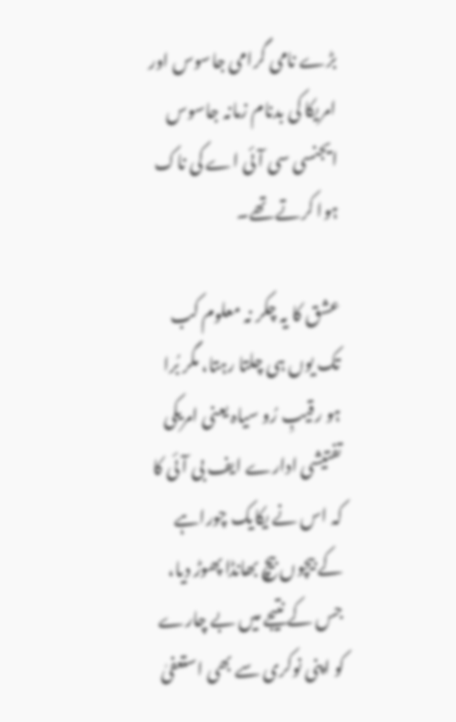بڑے نامی گرامی جاسوس اور امریکا کی بدنام زمانہ جاسوس ایجنسی سی آئی اے کی ناک ہوا کرتے تھے۔

عشق کا یہ چکر نہ معلوم کب تک یوں ہی چلتا رہتا، مگر بُرا ہو رقیبِ رُو سیاہ یعنی امریکی تفتیشی ادارے ایف بی آئی کا کہ اس نے یکایک چوراہے کے بیچوں بیچ بھانڈا پھوڑ دیا، جس کے نتیجے میں بے چارے کو اپنی نوکری سے بھی استعفیٰ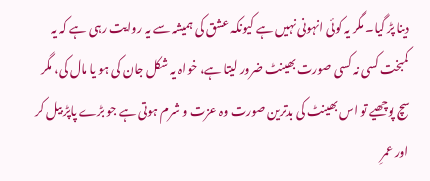دینا پڑ گیا۔ مگر یہ کوئی انہونی نہیں ہے کیونکہ عشق کی ہمیشہ سے یہ روایت رہی ہے کہ یہ کمبخت کسی نہ کسی صورت بھینٹ ضرور لیتا ہے، خواہ یہ شکل جان کی ہو یا مال کی، مگر سچ پوچھیے تو اس بھینٹ کی بدترین صورت وہ عزت و شرم ہوتی ہے جو بڑے پاپڑ بیل کر اور عمرِ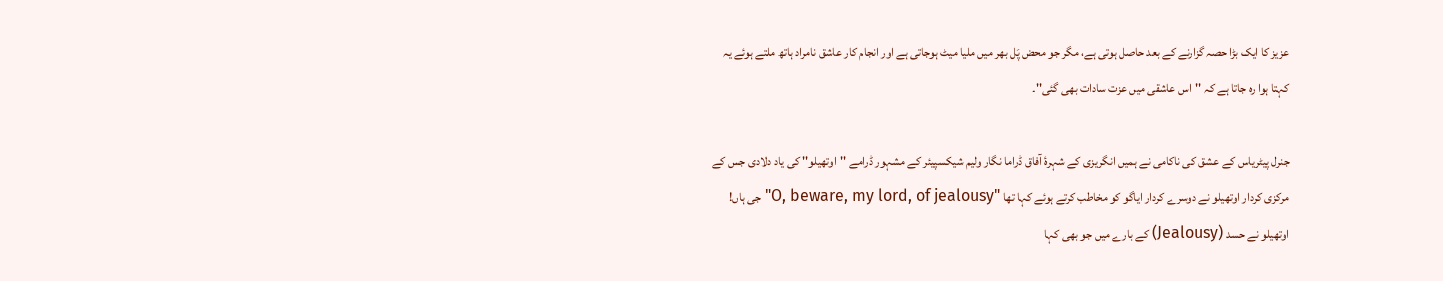عزیز کا ایک بڑا حصہ گزارنے کے بعد حاصل ہوتی ہے، مگر جو محض پَل بھر میں ملیا میٹ ہوجاتی ہے اور انجام کار عاشق نامراد ہاتھ ملتے ہوئے یہ کہتا ہوا رہ جاتا ہے کہ ''اس عاشقی میں عزت سادات بھی گئی''۔

جنرل پیٹریاس کے عشق کی ناکامی نے ہمیں انگریزی کے شہرۂ آفاق ڈراما نگار ولیم شیکسپیئر کے مشہور ڈرامے ''اوتھیلو'' کی یاد دلادی جس کے مرکزی کردار اوتھیلو نے دوسرے کردار ایاگو کو مخاطب کرتے ہوئے کہا تھا "O, beware, my lord, of jealousy" جی ہاں! اوتھیلو نے حسد (Jealousy) کے بارے میں جو بھی کہا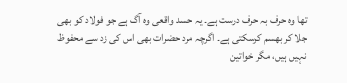تھا وہ حرف بہ حرف درست ہے۔ یہ حسد واقعی وہ آگ ہے جو فولاد کو بھی جلا کر بھسم کرسکتی ہے۔ اگرچہ مرد حضرات بھی اس کی زد سے محفوظ نہیں ہیں، مگر خواتین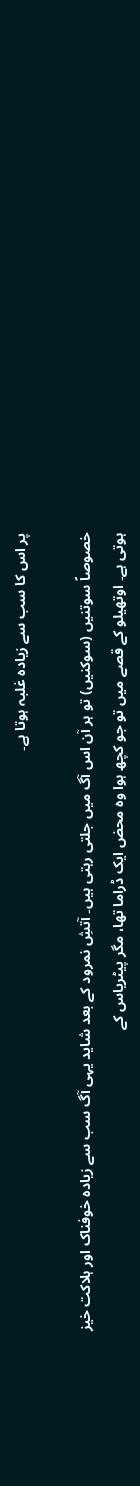پر اس کا سب سے زیادہ غلبہ ہوتا ہے۔

خصوصاً سوتنیں (سوکنیں) تو ہر آن اس آگ میں جلتی رہتی ہیں۔ آتشِ نمرود کے بعد شاید یہی آگ سب سے زیادہ خوفناک اور ہلاکت خیز ہوتی ہے۔ اوتھیلو کے قصے میں تو جو کچھ ہوا وہ محض ایک ڈراما تھا، مگر پیٹریاس کے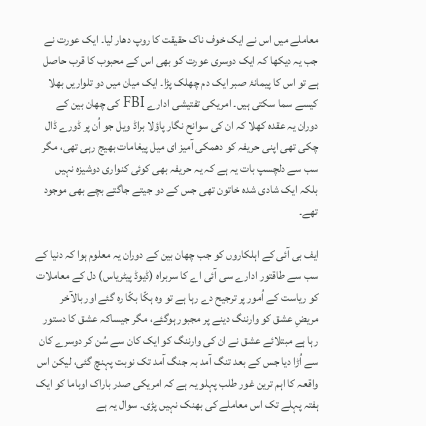معاملے میں اس نے ایک خوف ناک حقیقت کا روپ دھار لیا۔ ایک عورت نے جب یہ دیکھا کہ ایک دوسری عورت کو بھی اس کے محبوب کا قرب حاصل ہے تو اس کا پیمانۂ صبر ایک دم چھلک پڑا۔ ایک میان میں دو تلواریں بھلا کیسے سما سکتی ہیں۔ امریکی تفتیشی ادارے FBI کی چھان بین کے دوران یہ عقدہ کھلا کہ ان کی سوانح نگار پاؤلا براڈ ویل جو اُن پر ڈورے ڈال چکی تھی اپنی حریفہ کو دھمکی آمیز ای میل پیغامات بھیج رہی تھی، مگر سب سے دلچسپ بات یہ ہے کہ یہ حریفہ بھی کوئی کنواری دوشیزہ نہیں بلکہ ایک شادی شدہ خاتون تھی جس کے دو جیتے جاگتے بچے بھی موجود تھے۔

ایف بی آئی کے اہلکاروں کو جب چھان بین کے دوران یہ معلوم ہوا کہ دنیا کے سب سے طاقتور ادارے سی آئی اے کا سربراہ (ڈیوڈ پیٹریاس) دل کے معاملات کو ریاست کے اُمور پر ترجیح دے رہا ہے تو وہ ہکّا بکّا رہ گئے اور بالآخر مریضِ عشق کو وارننگ دینے پر مجبور ہوگئے، مگر جیساکہ عشق کا دستور رہا ہے مبتلائے عشق نے ان کی وارننگ کو ایک کان سے سُن کر دوسرے کان سے اُڑا دیا جس کے بعد تنگ آمد بہ جنگ آمد تک نوبت پہنچ گئی، لیکن اس واقعہ کا اہم ترین غور طلب پہلو یہ ہے کہ امریکی صدر باراک اوباما کو ایک ہفتہ پہلے تک اس معاملے کی بھنک نہیں پڑی۔ سوال یہ ہے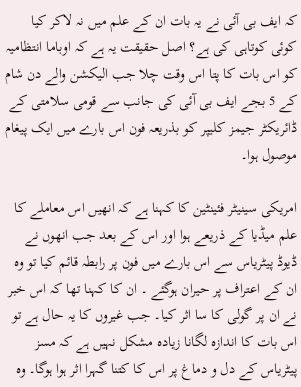کہ ایف بی آئی نے یہ بات ان کے علم میں نہ لاکر کیا کوئی کوتاہی کی ہے؟ اصل حقیقت یہ ہے کہ اوباما انتظامیہ کو اس بات کا پتا اس وقت چلا جب الیکشن والے دن شام کے 5 بجے ایف بی آئی کی جانب سے قومی سلامتی کے ڈائریکٹر جیمز کلیپر کو بذریعہ فون اس بارے میں ایک پیغام موصول ہوا۔

امریکی سینیٹر فئینٹین کا کہنا ہے کہ انھیں اس معاملے کا علم میڈیا کے ذریعے ہوا اور اس کے بعد جب انھوں نے ڈیوڈ پیٹریاس سے اس بارے میں فون پر رابطہ قائم کیا تو وہ ان کے اعتراف پر حیران ہوگئے ۔ ان کا کہنا تھا کہ اس خبر نے ان پر گولی کا سا اثر کیا۔ جب غیروں کا یہ حال ہے تو اس بات کا اندازہ لگانا زیادہ مشکل نہیں ہے کہ مسز پیٹریاس کے دل و دماغ پر اس کا کتنا گہرا اثر ہوا ہوگا۔ وہ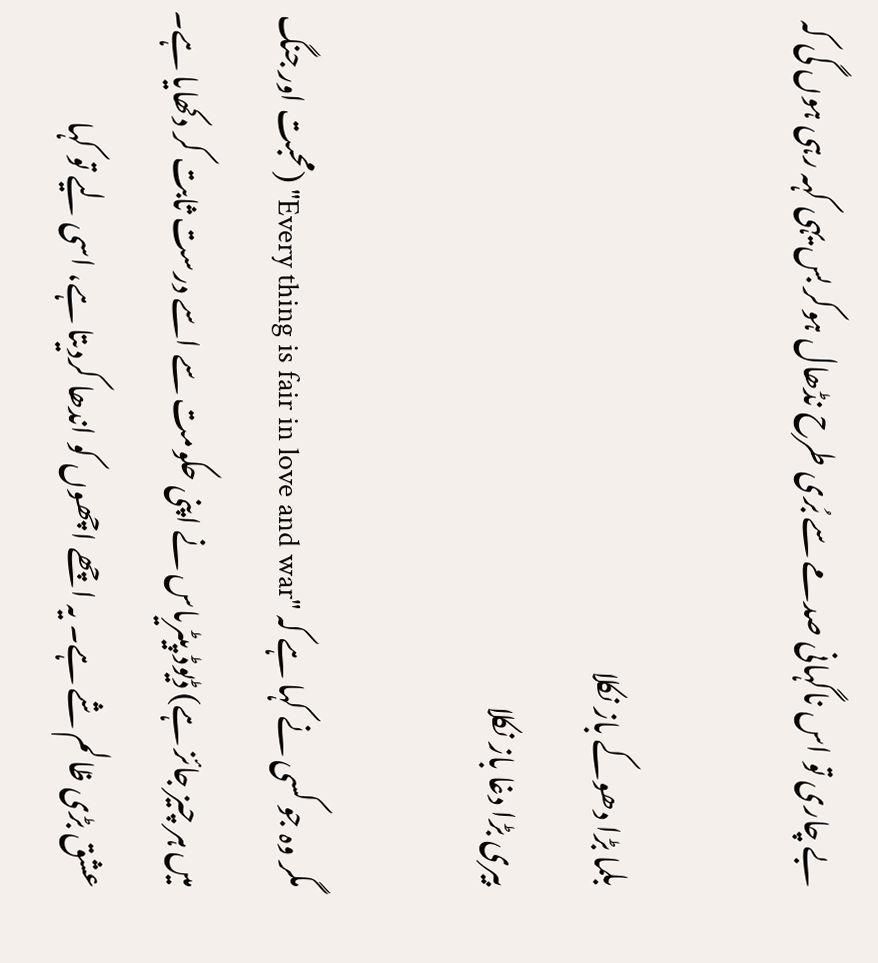بے چاری تو اس ناگہانی صدمے سے بُری طرح نڈھال ہوکر بس یہی کہہ رہی ہوں گی کہ

بلما بڑا دھوکے باز نکلا
بیری بڑا دغا باز نکلا

مگر وہ جو کسی نے کہا ہے کہ "Every thing is fair in love and war" (محبت اور جنگ میں ہر چیز جائز ہے) ڈیوڈ پیٹریاس نے اپنی حکومت سے اسے درست ثابت کر دکھایا ہے۔ عشق بڑی ظالم شے ہے۔ یہ اچھے اچھوں کو اندھا کردیتا ہے، اسی لیے تو کہا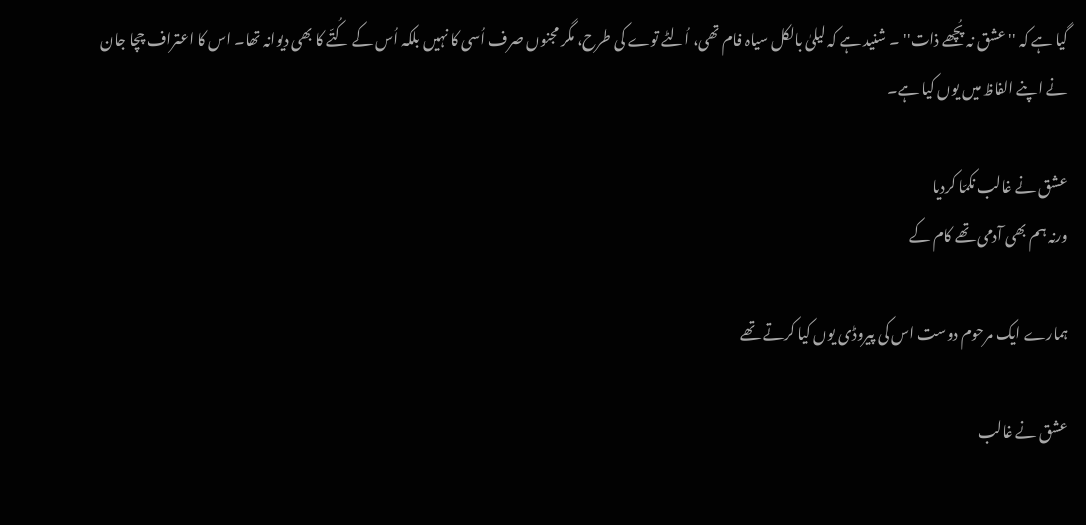گیا ہے کہ ''عشق نہ پُچھے ذات'' ۔ شنید ہے کہ لیلیٰ بالکل سیاہ فام تھی، اُلٹے توے کی طرح، مگر مجنوں صرف اُسی کا نہیں بلکہ اُس کے کُتّے کا بھی دیوانہ تھا۔ اس کا اعتراف چچا جان نے اپنے الفاظ میں یوں کیا ہے۔

عشق نے غالب نکمّا کردیا
ورنہ ہم بھی آدمی تھے کام کے

ہمارے ایک مرحوم دوست اس کی پیروڈی یوں کیا کرتے تھے

عشق نے غالب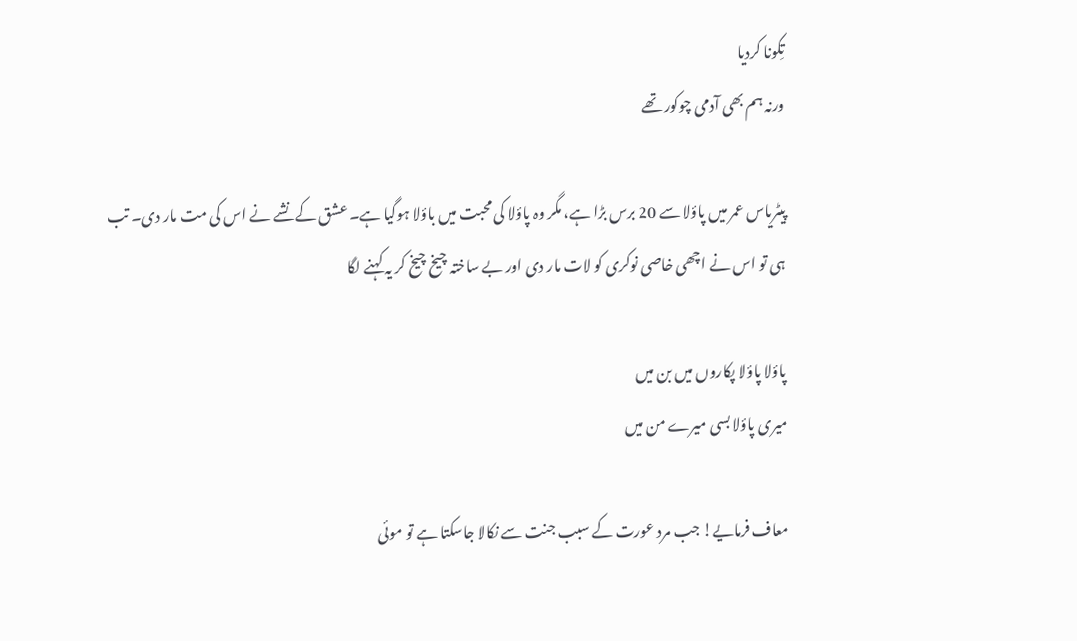تِکونا کردیا
ورنہ ہم بھی آدمی چوکور تھے

پیٹریاس عمر میں پاؤلا سے 20 برس بڑا ہے، مگر وہ پاؤلا کی محبت میں باؤلا ہوگیا ہے۔ عشق کے نشے نے اس کی مت مار دی۔ تب ہی تو اس نے اچھی خاصی نوکری کو لات مار دی اور بے ساختہ چیخ چیخ کر یہ کہنے لگا

پاؤلا پاؤلا پکاروں میں بن میں
میری پاؤلا بسی میرے من میں

معاف فرمایے! جب مرد عورت کے سبب جنت سے نکالا جاسکتا ہے تو موئی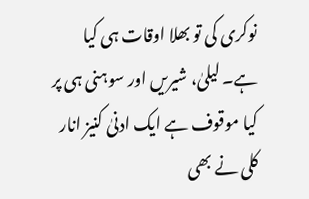نوکری کی تو بھلا اوقات ہی کیا ہے۔ لیلیٰ، شیریں اور سوہنی ہی پر کیا موقوف ہے ایک ادنیٰ کنیز انار کلی نے بھی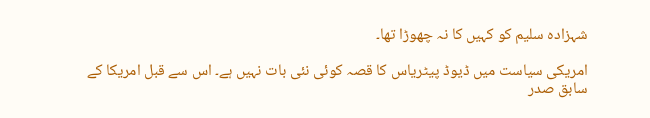شہزادہ سلیم کو کہیں کا نہ چھوڑا تھا۔

امریکی سیاست میں ڈیوڈ پیٹریاس کا قصہ کوئی نئی بات نہیں ہے۔ اس سے قبل امریکا کے سابق صدر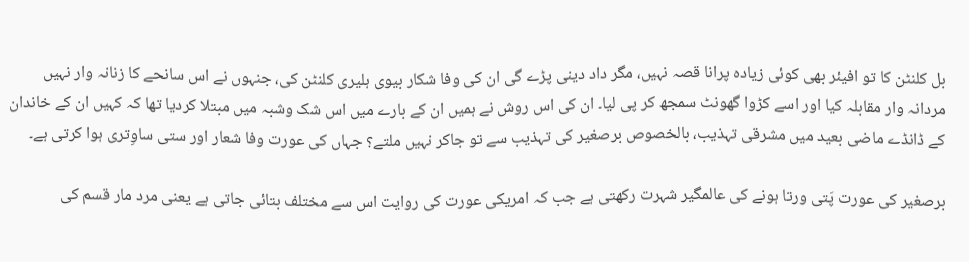بل کلنٹن کا تو افیئر بھی کوئی زیادہ پرانا قصہ نہیں، مگر داد دینی پڑے گی ان کی وفا شکار بیوی ہلیری کلنٹن کی، جنہوں نے اس سانحے کا زنانہ وار نہیں مردانہ وار مقابلہ کیا اور اسے کڑوا گھونٹ سمجھ کر پی لیا۔ ان کی اس روش نے ہمیں ان کے بارے میں اس شک وشبہ میں مبتلا کردیا تھا کہ کہیں ان کے خاندان کے ڈانڈے ماضی بعید میں مشرقی تہذیب، بالخصوص برصغیر کی تہذیب سے تو جاکر نہیں ملتے؟ جہاں کی عورت وفا شعار اور ستی ساوِتری ہوا کرتی ہے۔

برصغیر کی عورت پَتی ورتا ہونے کی عالمگیر شہرت رکھتی ہے جب کہ امریکی عورت کی روایت اس سے مختلف بتائی جاتی ہے یعنی مرد مار قسم کی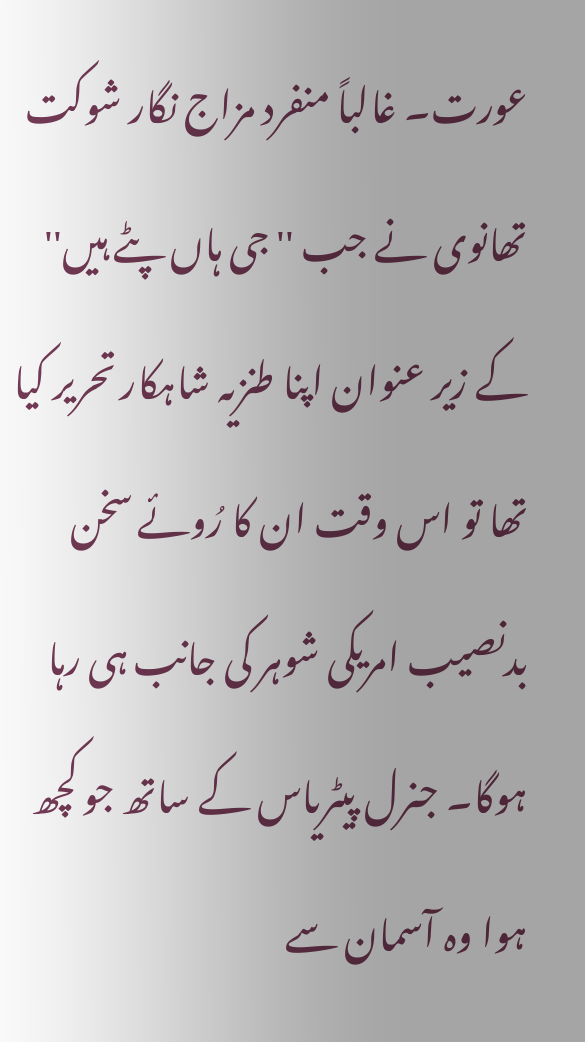عورت۔ غالباً منفرد مزاج نگار شوکت تھانوی نے جب ''جی ہاں پٹے ہیں'' کے زیر عنوان اپنا طنزیہ شاہکار تحریر کیا تھا تو اس وقت ان کا رُوئے سخن بدنصیب امریکی شوہر کی جانب ہی رہا ہوگا۔ جنرل پیٹریاس کے ساتھ جو کچھ ہوا وہ آسمان سے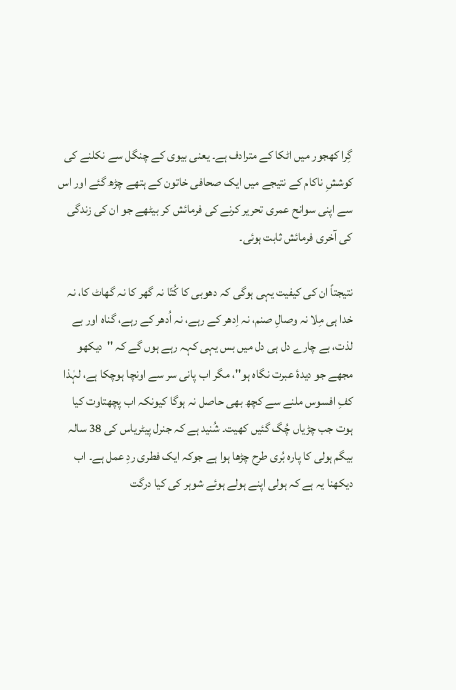گِرا کھجور میں اٹکا کے مترادف ہے۔ یعنی بیوی کے چنگل سے نکلنے کی کوششِ ناکام کے نتیجے میں ایک صحافی خاتون کے ہتھے چڑھ گئے اور اس سے اپنی سوانح عمری تحریر کرنے کی فرمائش کر بیٹھے جو ان کی زندگی کی آخری فرمائش ثابت ہوئی۔

نتیجتاً ان کی کیفیت یہی ہوگی کہ دھوبی کا کُتّا نہ گھر کا نہ گھاٹ کا، نہ خدا ہی مِلا نہ وصالِ صنم، نہ اِدھر کے رہے، نہ اُدھر کے رہے، گناہ اور بے لذت، بے چارے دل ہی دل میں بس یہی کہہ رہے ہوں گے کہ ''دیکھو مجھے جو دیدۂ عبرت نگاہ ہو''، مگر اب پانی سر سے اونچا ہوچکا ہے، لہٰذا کفِ افسوس ملنے سے کچھ بھی حاصل نہ ہوگا کیونکہ اب پچھتاوت کیا ہوت جب چڑیاں چُگ گئیں کھیت۔ شُنید ہے کہ جنرل پیٹریاس کی 38 سالہ بیگم ہولی کا پارہ بُری طرح چڑھا ہوا ہے جوکہ ایک فطری ردِ عمل ہے۔ اب دیکھنا یہ ہے کہ ہولی اپنے ہولے ہوئے شوہر کی کیا درگت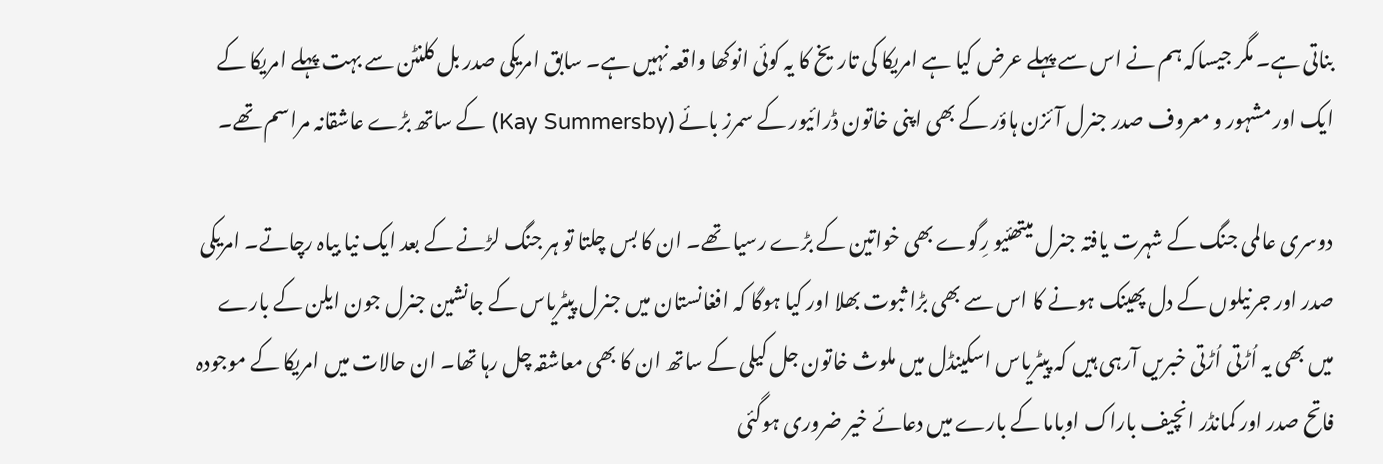بناتی ہے۔ مگر جیساکہ ہم نے اس سے پہلے عرض کیا ہے امریکا کی تاریخ کا یہ کوئی انوکھا واقعہ نہیں ہے۔ سابق امریکی صدر بل کلنٹن سے بہت پہلے امریکا کے ایک اور مشہور و معروف صدر جنرل آئزن ہاؤر کے بھی اپنی خاتون ڈرائیور کے سمرز بائے (Kay Summersby) کے ساتھ بڑے عاشقانہ مراسم تھے۔

دوسری عالمی جنگ کے شہرت یافتہ جنرل میتھئیو رِگوے بھی خواتین کے بڑے رسیا تھے۔ ان کا بس چلتا تو ہر جنگ لڑنے کے بعد ایک نیا بیاہ رچاتے۔ امریکی صدر اور جرنیلوں کے دل پھینک ہونے کا اس سے بھی بڑا ثبوت بھلا اور کیا ہوگا کہ افغانستان میں جنرل پیٹریاس کے جانشین جنرل جون ایلن کے بارے میں بھی یہ اُڑتی اُڑتی خبریں آرہی ہیں کہ پیٹریاس اسکینڈل میں ملوث خاتون جل کیلی کے ساتھ ان کا بھی معاشقہ چل رہا تھا۔ ان حالات میں امریکا کے موجودہ فاتح صدر اور کمانڈر انچیف باراک اوباما کے بارے میں دعائے خیر ضروری ہوگئی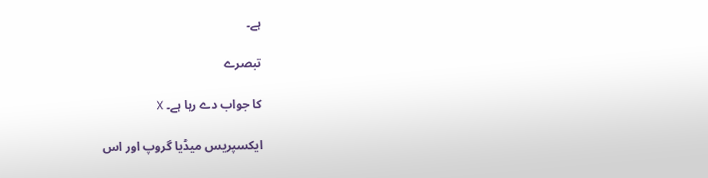ہے۔

تبصرے

کا جواب دے رہا ہے۔ X

ایکسپریس میڈیا گروپ اور اس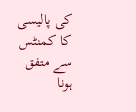کی پالیسی کا کمنٹس سے متفق ہونا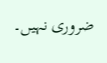ضروری نہیں۔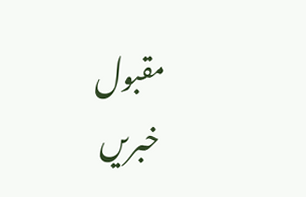مقبول خبریں